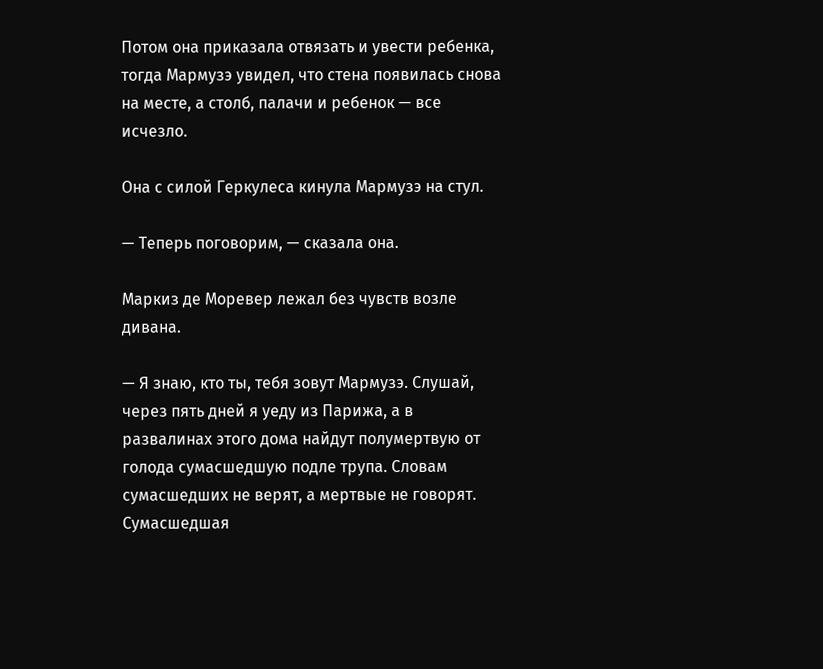Потом она приказала отвязать и увести ребенка, тогда Мармузэ увидел, что стена появилась снова на месте, а столб, палачи и ребенок — все исчезло.

Она с силой Геркулеса кинула Мармузэ на стул.

— Теперь поговорим, — сказала она.

Маркиз де Моревер лежал без чувств возле дивана.

— Я знаю, кто ты, тебя зовут Мармузэ. Слушай, через пять дней я уеду из Парижа, а в развалинах этого дома найдут полумертвую от голода сумасшедшую подле трупа. Словам сумасшедших не верят, а мертвые не говорят. Сумасшедшая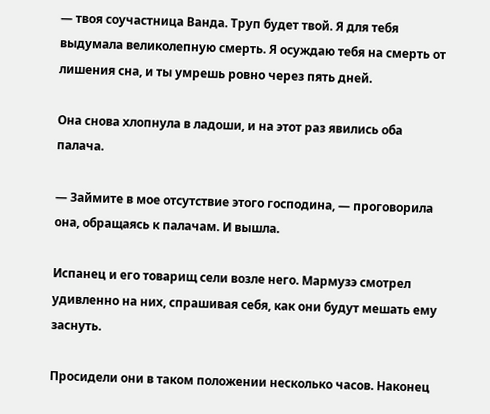— твоя соучастница Ванда. Труп будет твой. Я для тебя выдумала великолепную смерть. Я осуждаю тебя на смерть от лишения сна, и ты умрешь ровно через пять дней.

Она снова хлопнула в ладоши, и на этот раз явились оба палача.

— Займите в мое отсутствие этого господина, — проговорила она, обращаясь к палачам. И вышла.

Испанец и его товарищ сели возле него. Мармузэ смотрел удивленно на них, спрашивая себя, как они будут мешать ему заснуть.

Просидели они в таком положении несколько часов. Наконец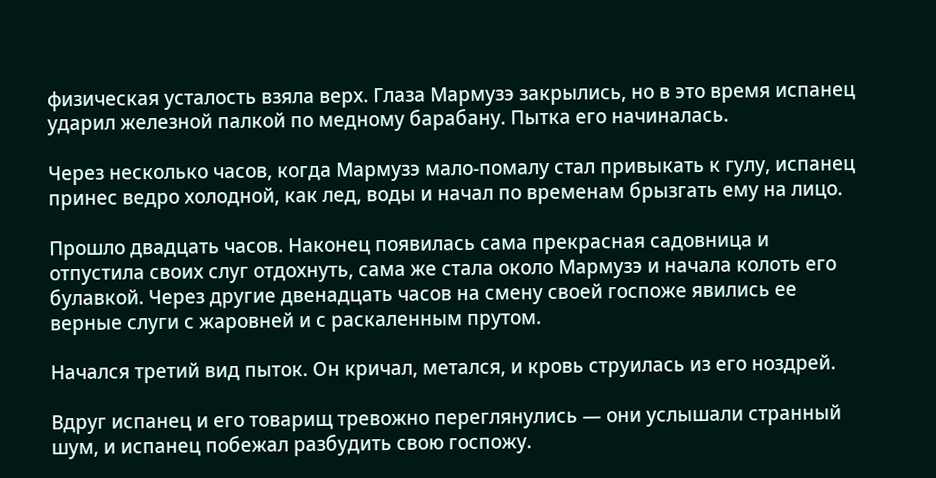физическая усталость взяла верх. Глаза Мармузэ закрылись, но в это время испанец ударил железной палкой по медному барабану. Пытка его начиналась.

Через несколько часов, когда Мармузэ мало-помалу стал привыкать к гулу, испанец принес ведро холодной, как лед, воды и начал по временам брызгать ему на лицо.

Прошло двадцать часов. Наконец появилась сама прекрасная садовница и отпустила своих слуг отдохнуть, сама же стала около Мармузэ и начала колоть его булавкой. Через другие двенадцать часов на смену своей госпоже явились ее верные слуги с жаровней и с раскаленным прутом.

Начался третий вид пыток. Он кричал, метался, и кровь струилась из его ноздрей.

Вдруг испанец и его товарищ тревожно переглянулись — они услышали странный шум, и испанец побежал разбудить свою госпожу.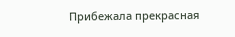Прибежала прекрасная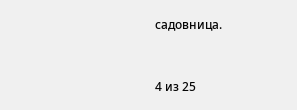садовница.



4 из 25